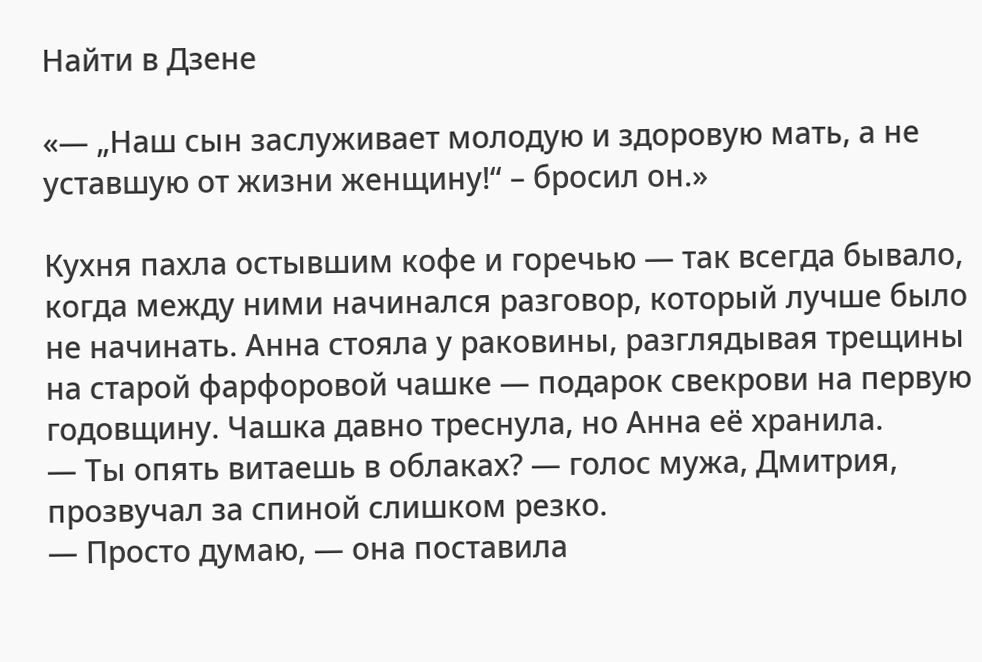Найти в Дзене

«— „Наш сын заслуживает молодую и здоровую мать, а не уставшую от жизни женщину!“ – бросил он.»

Кухня пахла остывшим кофе и горечью — так всегда бывало, когда между ними начинался разговор, который лучше было не начинать. Анна стояла у раковины, разглядывая трещины на старой фарфоровой чашке — подарок свекрови на первую годовщину. Чашка давно треснула, но Анна её хранила.
— Ты опять витаешь в облаках? — голос мужа, Дмитрия, прозвучал за спиной слишком резко.
— Просто думаю, — она поставила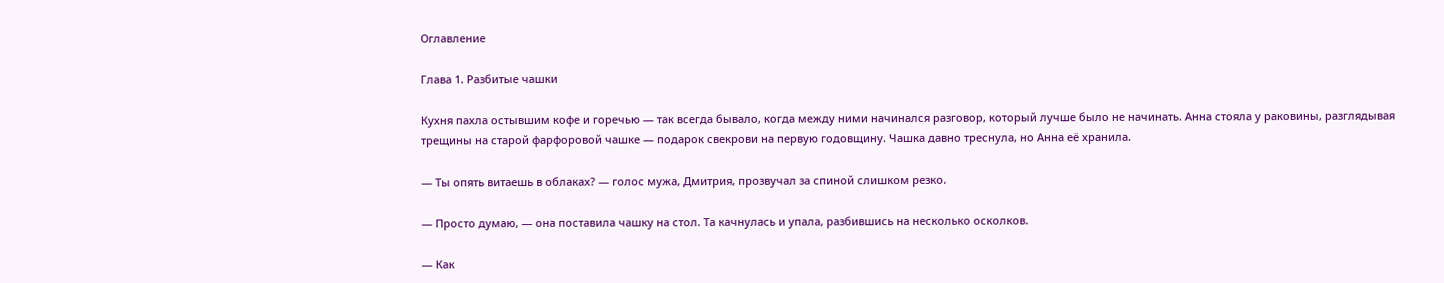Оглавление

Глава 1. Разбитые чашки

Кухня пахла остывшим кофе и горечью — так всегда бывало, когда между ними начинался разговор, который лучше было не начинать. Анна стояла у раковины, разглядывая трещины на старой фарфоровой чашке — подарок свекрови на первую годовщину. Чашка давно треснула, но Анна её хранила.

— Ты опять витаешь в облаках? — голос мужа, Дмитрия, прозвучал за спиной слишком резко.

— Просто думаю, — она поставила чашку на стол. Та качнулась и упала, разбившись на несколько осколков.

— Как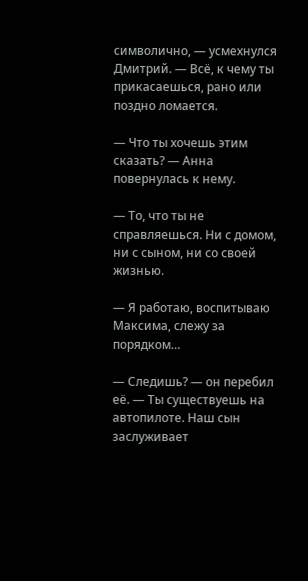символично, — усмехнулся Дмитрий. — Всё, к чему ты прикасаешься, рано или поздно ломается.

— Что ты хочешь этим сказать? — Анна повернулась к нему.

— То, что ты не справляешься. Ни с домом, ни с сыном, ни со своей жизнью.

— Я работаю, воспитываю Максима, слежу за порядком…

— Следишь? — он перебил её. — Ты существуешь на автопилоте. Наш сын заслуживает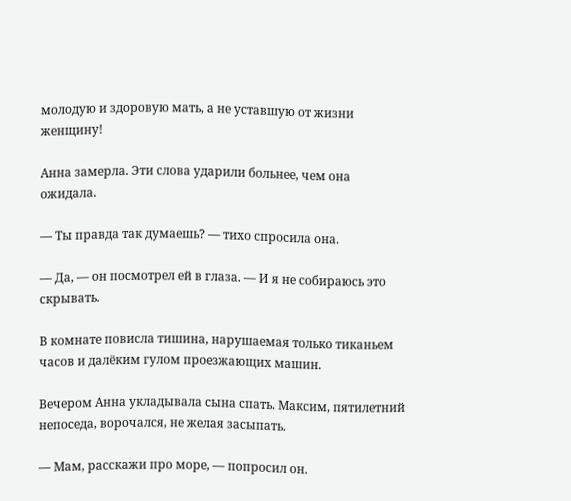молодую и здоровую мать, а не уставшую от жизни женщину!

Анна замерла. Эти слова ударили больнее, чем она ожидала.

— Ты правда так думаешь? — тихо спросила она.

— Да, — он посмотрел ей в глаза. — И я не собираюсь это скрывать.

В комнате повисла тишина, нарушаемая только тиканьем часов и далёким гулом проезжающих машин.

Вечером Анна укладывала сына спать. Максим, пятилетний непоседа, ворочался, не желая засыпать.

— Мам, расскажи про море, — попросил он.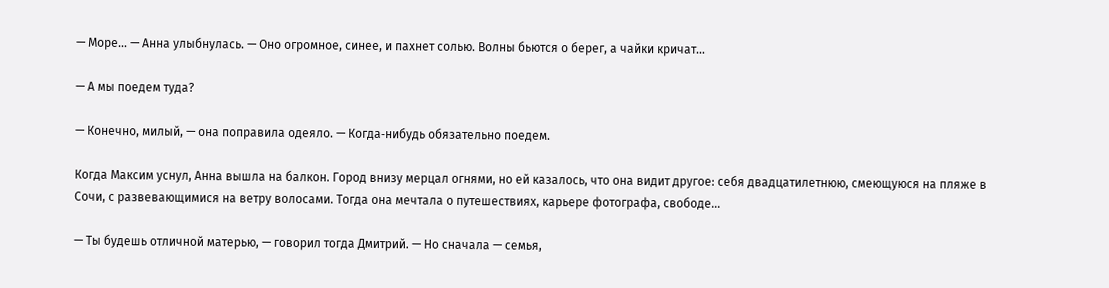— Море… — Анна улыбнулась. — Оно огромное, синее, и пахнет солью. Волны бьются о берег, а чайки кричат…

— А мы поедем туда?

— Конечно, милый, — она поправила одеяло. — Когда‑нибудь обязательно поедем.

Когда Максим уснул, Анна вышла на балкон. Город внизу мерцал огнями, но ей казалось, что она видит другое: себя двадцатилетнюю, смеющуюся на пляже в Сочи, с развевающимися на ветру волосами. Тогда она мечтала о путешествиях, карьере фотографа, свободе…

— Ты будешь отличной матерью, — говорил тогда Дмитрий. — Но сначала — семья,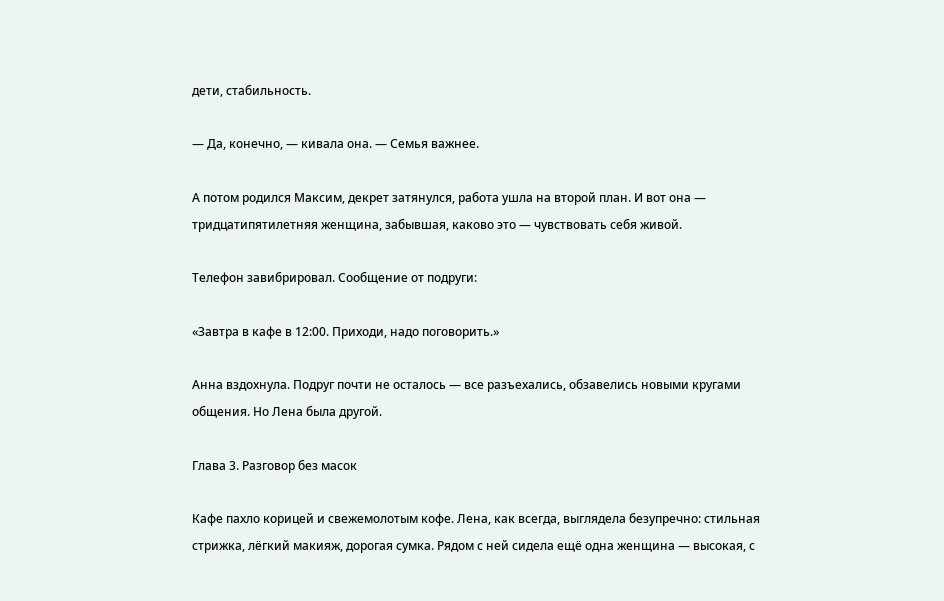дети, стабильность.

— Да, конечно, — кивала она. — Семья важнее.

А потом родился Максим, декрет затянулся, работа ушла на второй план. И вот она — тридцатипятилетняя женщина, забывшая, каково это — чувствовать себя живой.

Телефон завибрировал. Сообщение от подруги:

«Завтра в кафе в 12:00. Приходи, надо поговорить.»

Анна вздохнула. Подруг почти не осталось — все разъехались, обзавелись новыми кругами общения. Но Лена была другой.

Глава 3. Разговор без масок

Кафе пахло корицей и свежемолотым кофе. Лена, как всегда, выглядела безупречно: стильная стрижка, лёгкий макияж, дорогая сумка. Рядом с ней сидела ещё одна женщина — высокая, с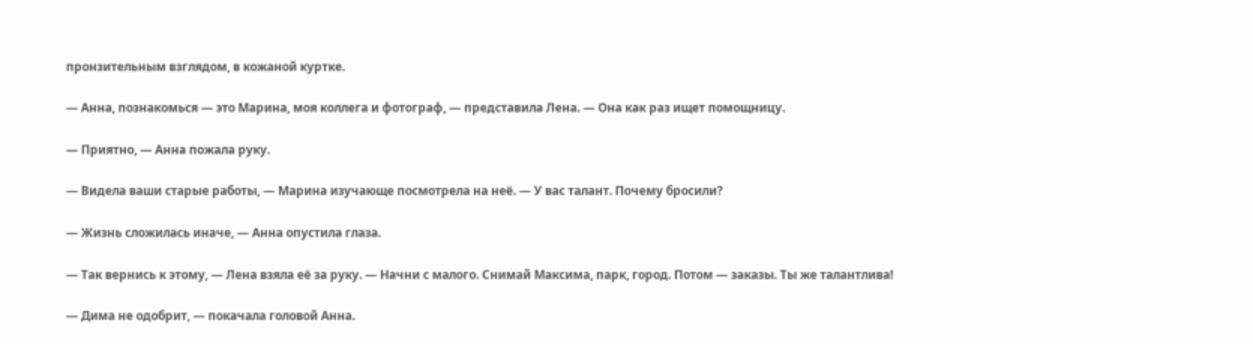пронзительным взглядом, в кожаной куртке.

— Анна, познакомься — это Марина, моя коллега и фотограф, — представила Лена. — Она как раз ищет помощницу.

— Приятно, — Анна пожала руку.

— Видела ваши старые работы, — Марина изучающе посмотрела на неё. — У вас талант. Почему бросили?

— Жизнь сложилась иначе, — Анна опустила глаза.

— Так вернись к этому, — Лена взяла её за руку. — Начни с малого. Снимай Максима, парк, город. Потом — заказы. Ты же талантлива!

— Дима не одобрит, — покачала головой Анна.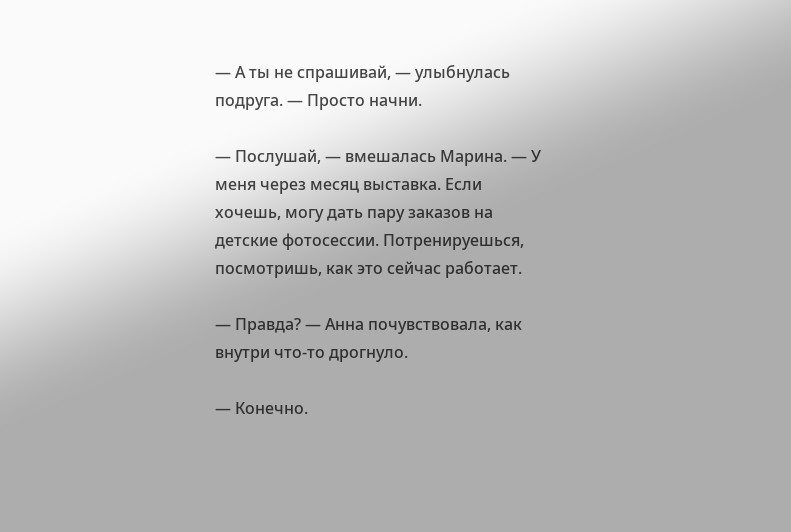— А ты не спрашивай, — улыбнулась подруга. — Просто начни.

— Послушай, — вмешалась Марина. — У меня через месяц выставка. Если хочешь, могу дать пару заказов на детские фотосессии. Потренируешься, посмотришь, как это сейчас работает.

— Правда? — Анна почувствовала, как внутри что‑то дрогнуло.

— Конечно.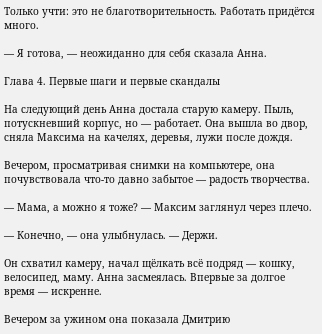Только учти: это не благотворительность. Работать придётся много.

— Я готова, — неожиданно для себя сказала Анна.

Глава 4. Первые шаги и первые скандалы

На следующий день Анна достала старую камеру. Пыль, потускневший корпус, но — работает. Она вышла во двор, сняла Максима на качелях, деревья, лужи после дождя.

Вечером, просматривая снимки на компьютере, она почувствовала что‑то давно забытое — радость творчества.

— Мама, а можно я тоже? — Максим заглянул через плечо.

— Конечно, — она улыбнулась. — Держи.

Он схватил камеру, начал щёлкать всё подряд — кошку, велосипед, маму. Анна засмеялась. Впервые за долгое время — искренне.

Вечером за ужином она показала Дмитрию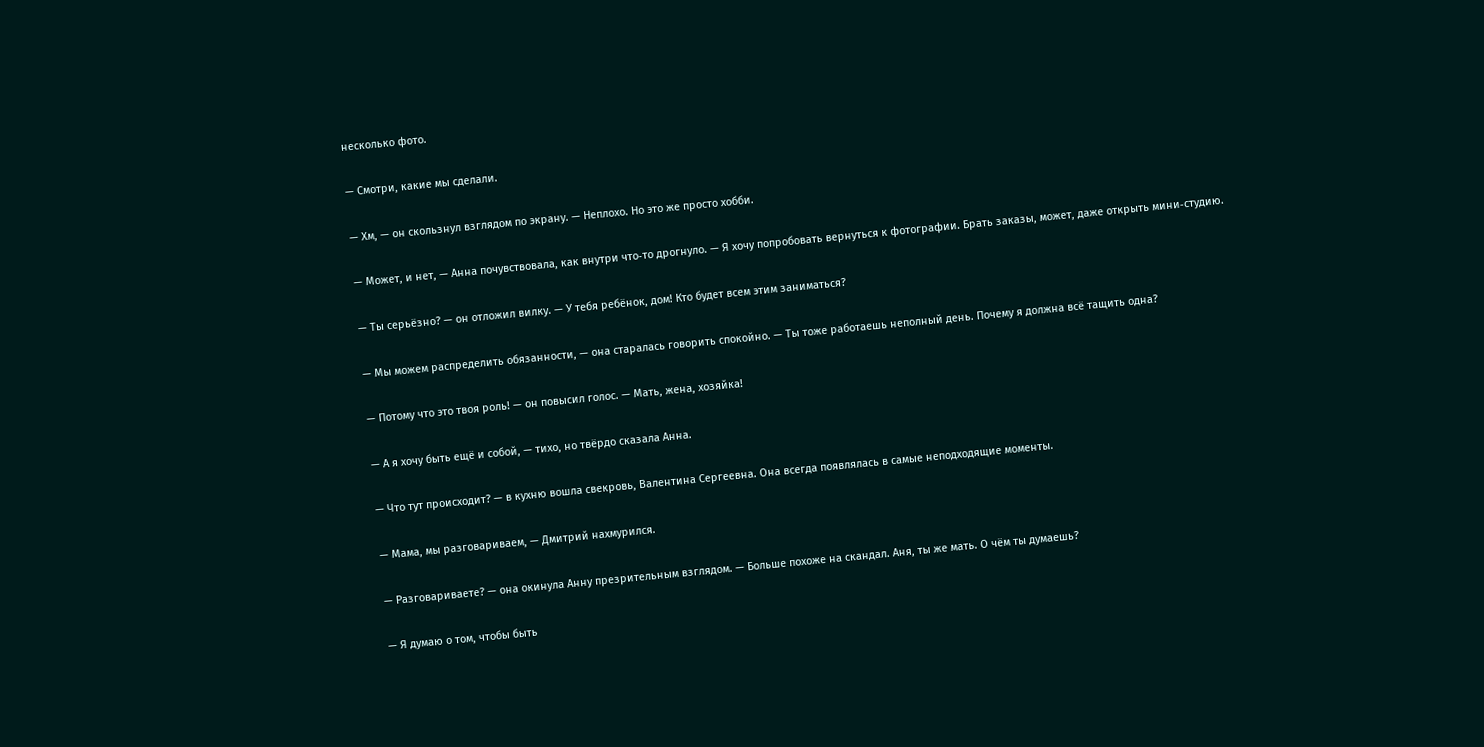несколько фото.

— Смотри, какие мы сделали.

— Хм, — он скользнул взглядом по экрану. — Неплохо. Но это же просто хобби.

— Может, и нет, — Анна почувствовала, как внутри что‑то дрогнуло. — Я хочу попробовать вернуться к фотографии. Брать заказы, может, даже открыть мини‑студию.

— Ты серьёзно? — он отложил вилку. — У тебя ребёнок, дом! Кто будет всем этим заниматься?

— Мы можем распределить обязанности, — она старалась говорить спокойно. — Ты тоже работаешь неполный день. Почему я должна всё тащить одна?

— Потому что это твоя роль! — он повысил голос. — Мать, жена, хозяйка!

— А я хочу быть ещё и собой, — тихо, но твёрдо сказала Анна.

— Что тут происходит? — в кухню вошла свекровь, Валентина Сергеевна. Она всегда появлялась в самые неподходящие моменты.

— Мама, мы разговариваем, — Дмитрий нахмурился.

— Разговариваете? — она окинула Анну презрительным взглядом. — Больше похоже на скандал. Аня, ты же мать. О чём ты думаешь?

— Я думаю о том, чтобы быть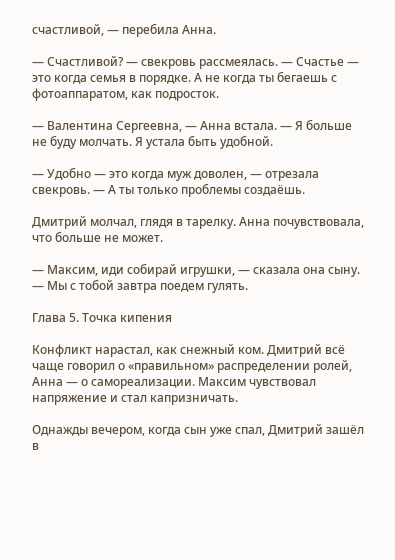счастливой, — перебила Анна.

— Счастливой? — свекровь рассмеялась. — Счастье — это когда семья в порядке. А не когда ты бегаешь с фотоаппаратом, как подросток.

— Валентина Сергеевна, — Анна встала. — Я больше не буду молчать. Я устала быть удобной.

— Удобно — это когда муж доволен, — отрезала свекровь. — А ты только проблемы создаёшь.

Дмитрий молчал, глядя в тарелку. Анна почувствовала, что больше не может.

— Максим, иди собирай игрушки, — сказала она сыну. — Мы с тобой завтра поедем гулять.

Глава 5. Точка кипения

Конфликт нарастал, как снежный ком. Дмитрий всё чаще говорил о «правильном» распределении ролей, Анна — о самореализации. Максим чувствовал напряжение и стал капризничать.

Однажды вечером, когда сын уже спал, Дмитрий зашёл в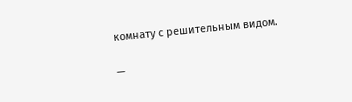комнату с решительным видом.

—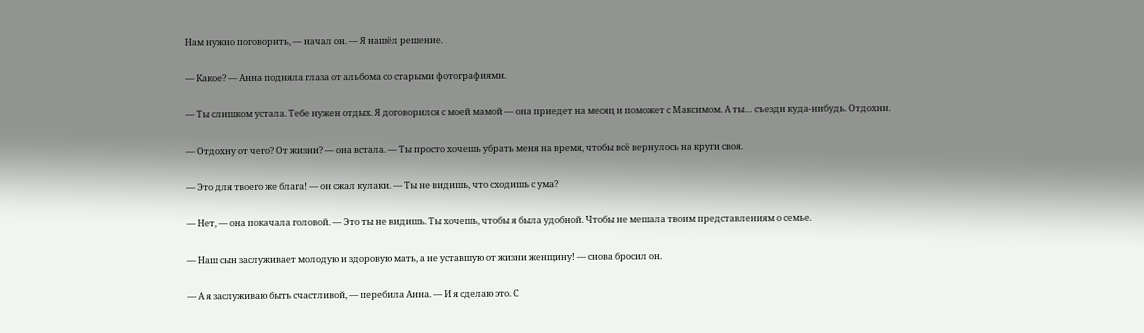Нам нужно поговорить, — начал он. — Я нашёл решение.

— Какое? — Анна подняла глаза от альбома со старыми фотографиями.

— Ты слишком устала. Тебе нужен отдых. Я договорился с моей мамой — она приедет на месяц и поможет с Максимом. А ты… съезди куда‑нибудь. Отдохни.

— Отдохну от чего? От жизни? — она встала. — Ты просто хочешь убрать меня на время, чтобы всё вернулось на круги своя.

— Это для твоего же блага! — он сжал кулаки. — Ты не видишь, что сходишь с ума?

— Нет, — она покачала головой. — Это ты не видишь. Ты хочешь, чтобы я была удобной. Чтобы не мешала твоим представлениям о семье.

— Наш сын заслуживает молодую и здоровую мать, а не уставшую от жизни женщину! — снова бросил он.

— А я заслуживаю быть счастливой, — перебила Анна. — И я сделаю это. С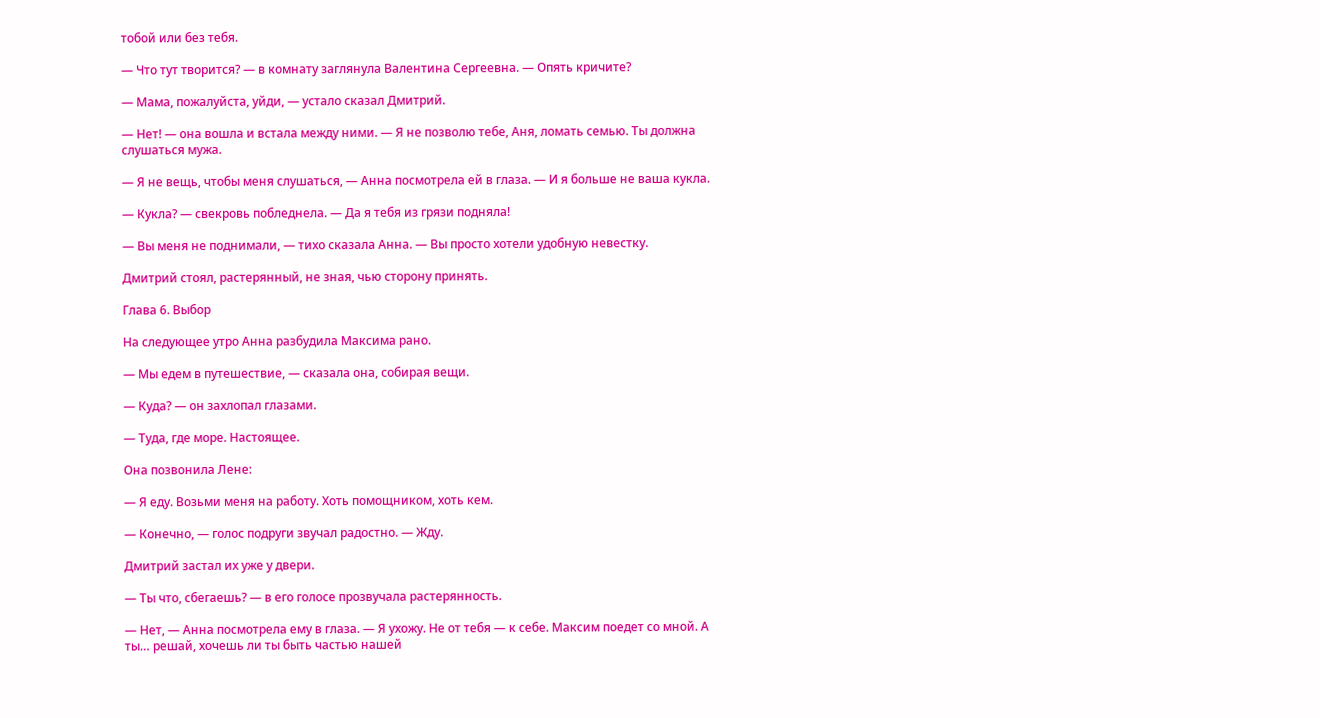тобой или без тебя.

— Что тут творится? — в комнату заглянула Валентина Сергеевна. — Опять кричите?

— Мама, пожалуйста, уйди, — устало сказал Дмитрий.

— Нет! — она вошла и встала между ними. — Я не позволю тебе, Аня, ломать семью. Ты должна слушаться мужа.

— Я не вещь, чтобы меня слушаться, — Анна посмотрела ей в глаза. — И я больше не ваша кукла.

— Кукла? — свекровь побледнела. — Да я тебя из грязи подняла!

— Вы меня не поднимали, — тихо сказала Анна. — Вы просто хотели удобную невестку.

Дмитрий стоял, растерянный, не зная, чью сторону принять.

Глава 6. Выбор

На следующее утро Анна разбудила Максима рано.

— Мы едем в путешествие, — сказала она, собирая вещи.

— Куда? — он захлопал глазами.

— Туда, где море. Настоящее.

Она позвонила Лене:

— Я еду. Возьми меня на работу. Хоть помощником, хоть кем.

— Конечно, — голос подруги звучал радостно. — Жду.

Дмитрий застал их уже у двери.

— Ты что, сбегаешь? — в его голосе прозвучала растерянность.

— Нет, — Анна посмотрела ему в глаза. — Я ухожу. Не от тебя — к себе. Максим поедет со мной. А ты… решай, хочешь ли ты быть частью нашей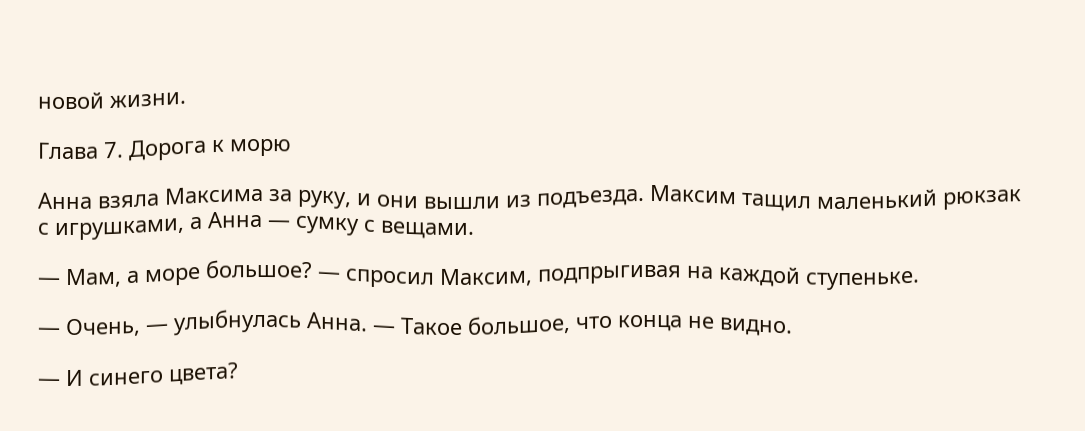новой жизни.

Глава 7. Дорога к морю

Анна взяла Максима за руку, и они вышли из подъезда. Максим тащил маленький рюкзак с игрушками, а Анна — сумку с вещами.

— Мам, а море большое? — спросил Максим, подпрыгивая на каждой ступеньке.

— Очень, — улыбнулась Анна. — Такое большое, что конца не видно.

— И синего цвета?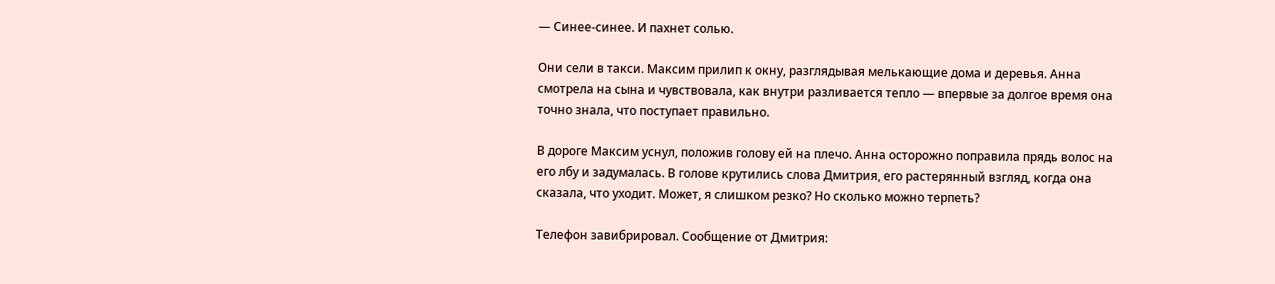— Синее-синее. И пахнет солью.

Они сели в такси. Максим прилип к окну, разглядывая мелькающие дома и деревья. Анна смотрела на сына и чувствовала, как внутри разливается тепло — впервые за долгое время она точно знала, что поступает правильно.

В дороге Максим уснул, положив голову ей на плечо. Анна осторожно поправила прядь волос на его лбу и задумалась. В голове крутились слова Дмитрия, его растерянный взгляд, когда она сказала, что уходит. Может, я слишком резко? Но сколько можно терпеть?

Телефон завибрировал. Сообщение от Дмитрия: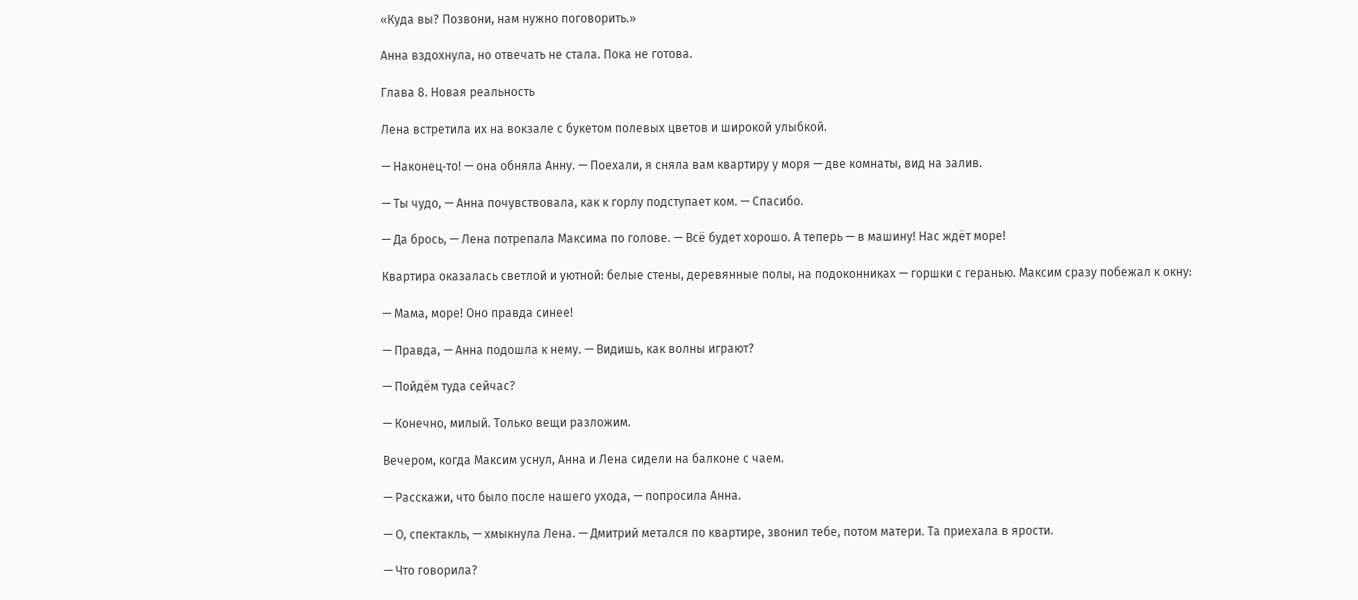«Куда вы? Позвони, нам нужно поговорить.»

Анна вздохнула, но отвечать не стала. Пока не готова.

Глава 8. Новая реальность

Лена встретила их на вокзале с букетом полевых цветов и широкой улыбкой.

— Наконец‑то! — она обняла Анну. — Поехали, я сняла вам квартиру у моря — две комнаты, вид на залив.

— Ты чудо, — Анна почувствовала, как к горлу подступает ком. — Спасибо.

— Да брось, — Лена потрепала Максима по голове. — Всё будет хорошо. А теперь — в машину! Нас ждёт море!

Квартира оказалась светлой и уютной: белые стены, деревянные полы, на подоконниках — горшки с геранью. Максим сразу побежал к окну:

— Мама, море! Оно правда синее!

— Правда, — Анна подошла к нему. — Видишь, как волны играют?

— Пойдём туда сейчас?

— Конечно, милый. Только вещи разложим.

Вечером, когда Максим уснул, Анна и Лена сидели на балконе с чаем.

— Расскажи, что было после нашего ухода, — попросила Анна.

— О, спектакль, — хмыкнула Лена. — Дмитрий метался по квартире, звонил тебе, потом матери. Та приехала в ярости.

— Что говорила?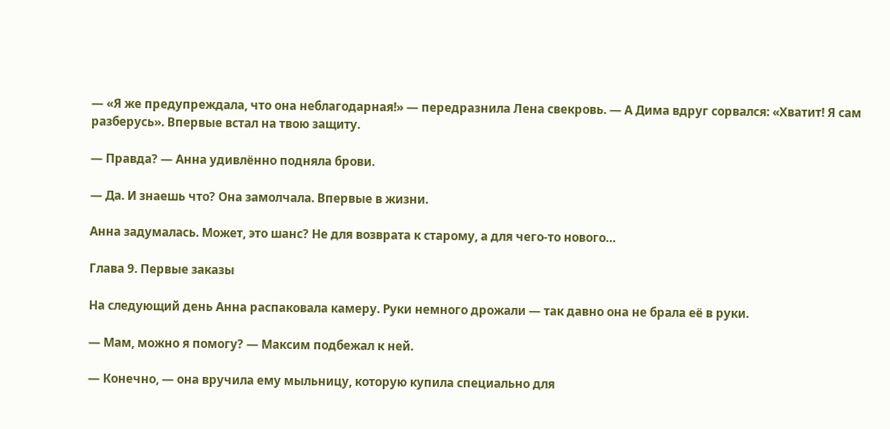— «Я же предупреждала, что она неблагодарная!» — передразнила Лена свекровь. — А Дима вдруг сорвался: «Хватит! Я сам разберусь». Впервые встал на твою защиту.

— Правда? — Анна удивлённо подняла брови.

— Да. И знаешь что? Она замолчала. Впервые в жизни.

Анна задумалась. Может, это шанс? Не для возврата к старому, а для чего‑то нового…

Глава 9. Первые заказы

На следующий день Анна распаковала камеру. Руки немного дрожали — так давно она не брала её в руки.

— Мам, можно я помогу? — Максим подбежал к ней.

— Конечно, — она вручила ему мыльницу, которую купила специально для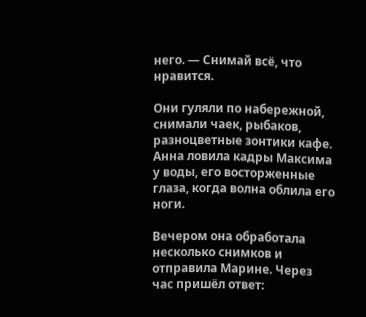него. — Снимай всё, что нравится.

Они гуляли по набережной, снимали чаек, рыбаков, разноцветные зонтики кафе. Анна ловила кадры Максима у воды, его восторженные глаза, когда волна облила его ноги.

Вечером она обработала несколько снимков и отправила Марине. Через час пришёл ответ: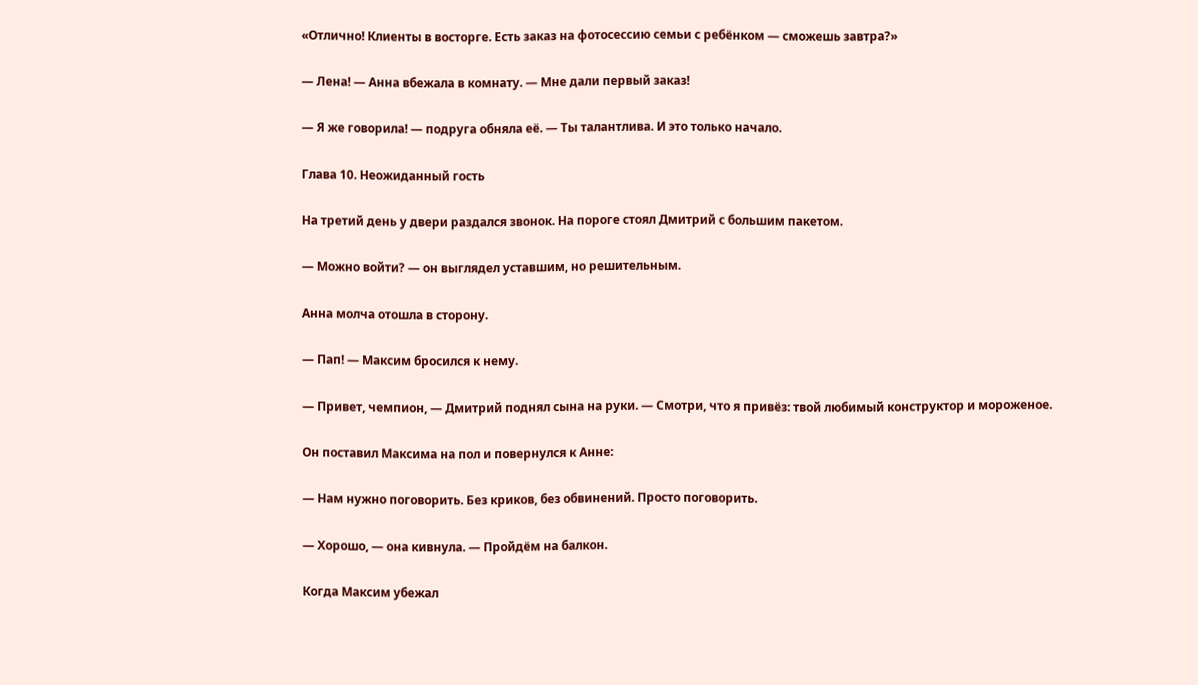«Отлично! Клиенты в восторге. Есть заказ на фотосессию семьи с ребёнком — сможешь завтра?»

— Лена! — Анна вбежала в комнату. — Мне дали первый заказ!

— Я же говорила! — подруга обняла её. — Ты талантлива. И это только начало.

Глава 10. Неожиданный гость

На третий день у двери раздался звонок. На пороге стоял Дмитрий с большим пакетом.

— Можно войти? — он выглядел уставшим, но решительным.

Анна молча отошла в сторону.

— Пап! — Максим бросился к нему.

— Привет, чемпион, — Дмитрий поднял сына на руки. — Смотри, что я привёз: твой любимый конструктор и мороженое.

Он поставил Максима на пол и повернулся к Анне:

— Нам нужно поговорить. Без криков, без обвинений. Просто поговорить.

— Хорошо, — она кивнула. — Пройдём на балкон.

Когда Максим убежал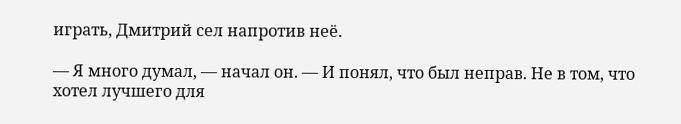играть, Дмитрий сел напротив неё.

— Я много думал, — начал он. — И понял, что был неправ. Не в том, что хотел лучшего для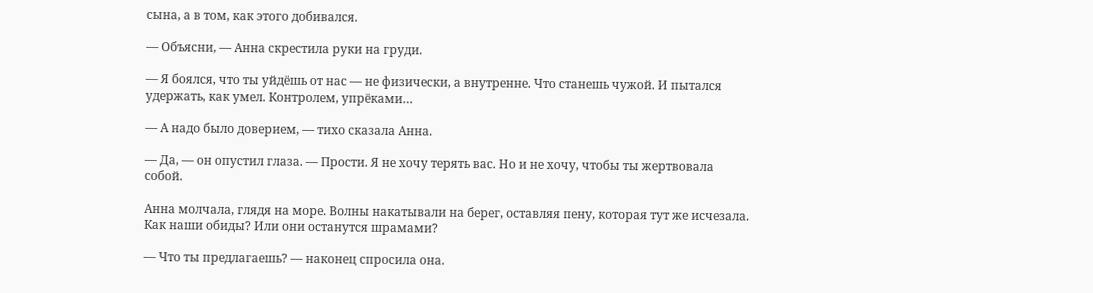сына, а в том, как этого добивался.

— Объясни, — Анна скрестила руки на груди.

— Я боялся, что ты уйдёшь от нас — не физически, а внутренне. Что станешь чужой. И пытался удержать, как умел. Контролем, упрёками…

— А надо было доверием, — тихо сказала Анна.

— Да, — он опустил глаза. — Прости. Я не хочу терять вас. Но и не хочу, чтобы ты жертвовала собой.

Анна молчала, глядя на море. Волны накатывали на берег, оставляя пену, которая тут же исчезала. Как наши обиды? Или они останутся шрамами?

— Что ты предлагаешь? — наконец спросила она.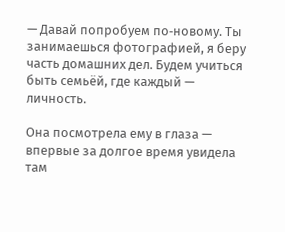— Давай попробуем по‑новому. Ты занимаешься фотографией, я беру часть домашних дел. Будем учиться быть семьёй, где каждый — личность.

Она посмотрела ему в глаза — впервые за долгое время увидела там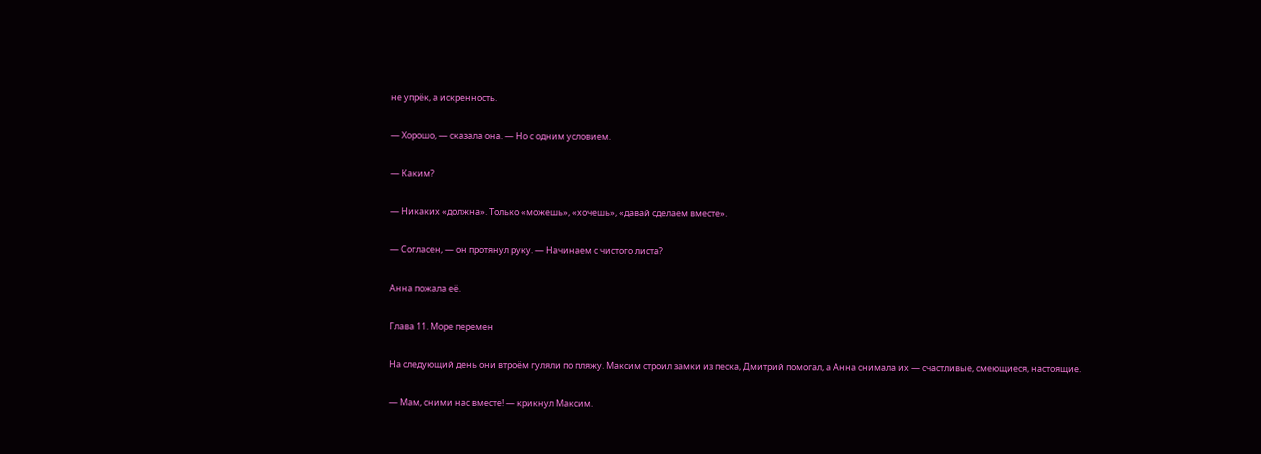не упрёк, а искренность.

— Хорошо, — сказала она. — Но с одним условием.

— Каким?

— Никаких «должна». Только «можешь», «хочешь», «давай сделаем вместе».

— Согласен, — он протянул руку. — Начинаем с чистого листа?

Анна пожала её.

Глава 11. Море перемен

На следующий день они втроём гуляли по пляжу. Максим строил замки из песка, Дмитрий помогал, а Анна снимала их — счастливые, смеющиеся, настоящие.

— Мам, сними нас вместе! — крикнул Максим.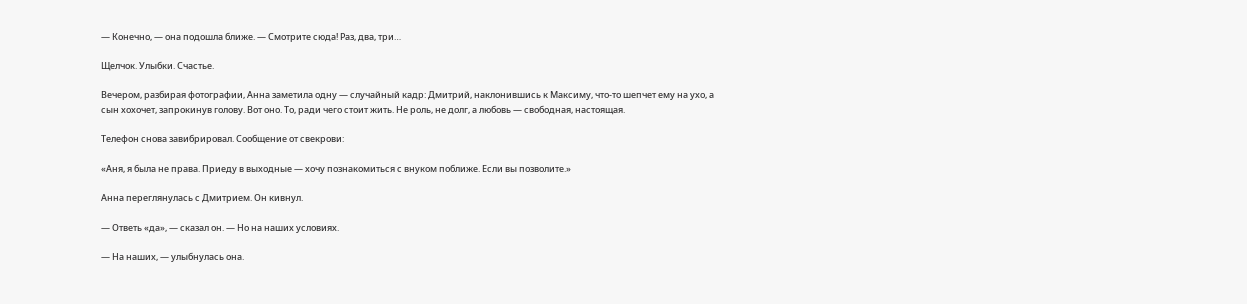— Конечно, — она подошла ближе. — Смотрите сюда! Раз, два, три…

Щелчок. Улыбки. Счастье.

Вечером, разбирая фотографии, Анна заметила одну — случайный кадр: Дмитрий, наклонившись к Максиму, что‑то шепчет ему на ухо, а сын хохочет, запрокинув голову. Вот оно. То, ради чего стоит жить. Не роль, не долг, а любовь — свободная, настоящая.

Телефон снова завибрировал. Сообщение от свекрови:

«Аня, я была не права. Приеду в выходные — хочу познакомиться с внуком поближе. Если вы позволите.»

Анна переглянулась с Дмитрием. Он кивнул.

— Ответь «да», — сказал он. — Но на наших условиях.

— На наших, — улыбнулась она.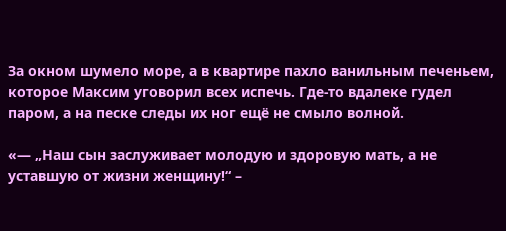За окном шумело море, а в квартире пахло ванильным печеньем, которое Максим уговорил всех испечь. Где‑то вдалеке гудел паром, а на песке следы их ног ещё не смыло волной.

«— „Наш сын заслуживает молодую и здоровую мать, а не уставшую от жизни женщину!“ –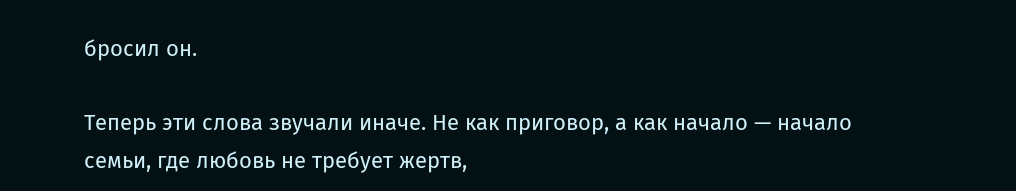бросил он.

Теперь эти слова звучали иначе. Не как приговор, а как начало — начало семьи, где любовь не требует жертв,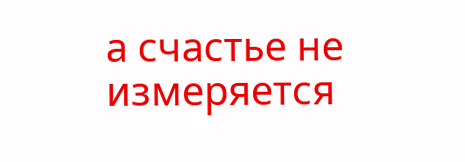а счастье не измеряется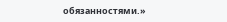обязанностями.»